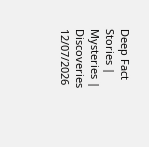Deep Fact
Stories | Mysteries | Discoveries
12/07/2026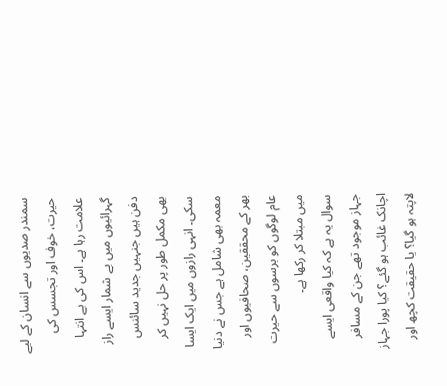سمندر صدیوں سے انسان کے لیے حیرت، خوف اور تجسس کی علامت رہا ہے۔ اس کی بے انتہا گہرائیوں میں بے شمار ایسے راز دفن ہیں جنہیں جدید سائنس بھی مکمل طور پر حل نہیں کر سکی۔ انہی رازوں میں ایک ایسا معمہ بھی شامل ہے جس نے دنیا بھر کے محققین، صحافیوں اور عام لوگوں کو برسوں سے حیرت میں مبتلا کر رکھا ہے۔
سوال یہ ہے کہ کیا واقعی ایسے جہاز موجود تھے جن کے مسافر اچانک غائب ہو گئے؟ کیا پورا جہاز لاپتہ ہو گیا؟ یا حقیقت کچھ اور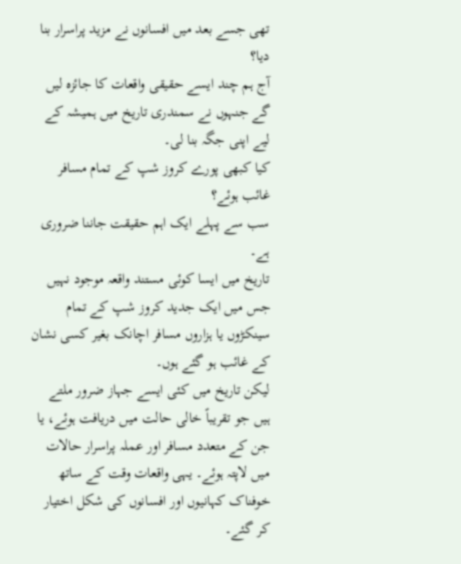تھی جسے بعد میں افسانوں نے مزید پراسرار بنا دیا؟
آج ہم چند ایسے حقیقی واقعات کا جائزہ لیں گے جنہوں نے سمندری تاریخ میں ہمیشہ کے لیے اپنی جگہ بنا لی۔
کیا کبھی پورے کروز شپ کے تمام مسافر غائب ہوئے؟
سب سے پہلے ایک اہم حقیقت جاننا ضروری ہے۔
تاریخ میں ایسا کوئی مستند واقعہ موجود نہیں جس میں ایک جدید کروز شپ کے تمام سینکڑوں یا ہزاروں مسافر اچانک بغیر کسی نشان کے غائب ہو گئے ہوں۔
لیکن تاریخ میں کئی ایسے جہاز ضرور ملتے ہیں جو تقریباً خالی حالت میں دریافت ہوئے، یا جن کے متعدد مسافر اور عملہ پراسرار حالات میں لاپتہ ہوئے۔ یہی واقعات وقت کے ساتھ خوفناک کہانیوں اور افسانوں کی شکل اختیار کر گئے۔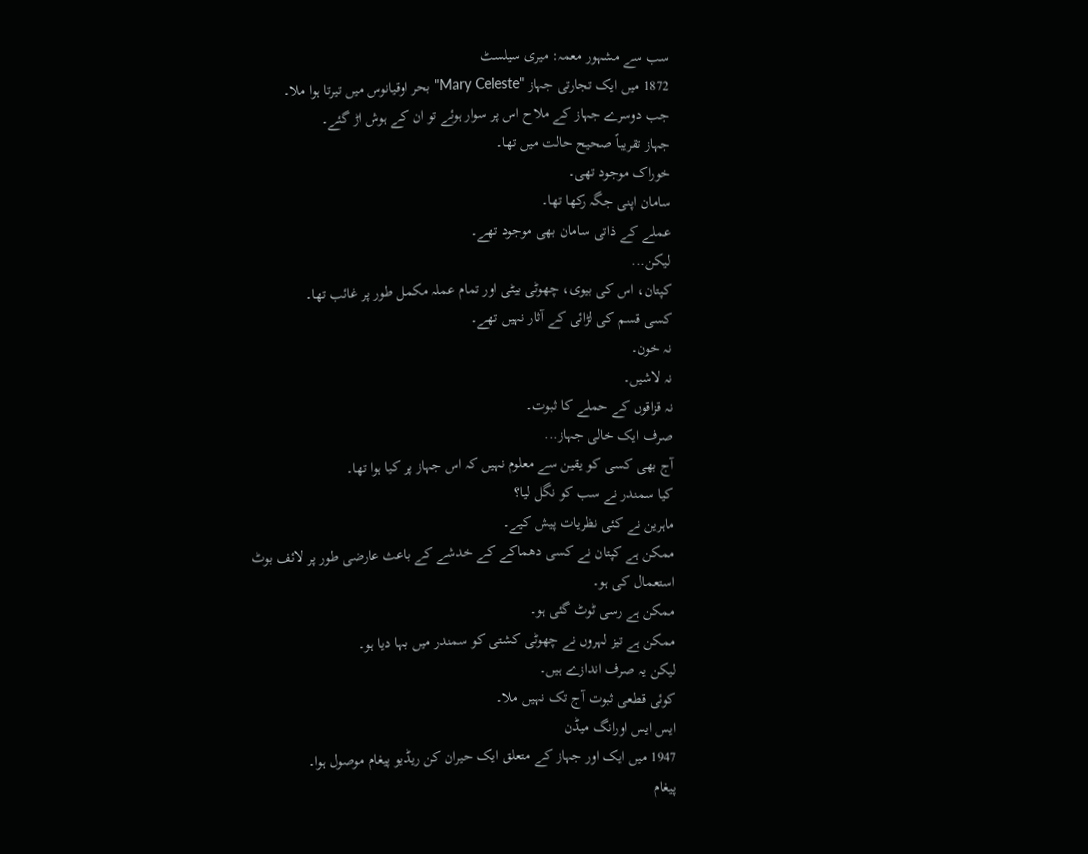سب سے مشہور معمہ: میری سیلسٹ
1872 میں ایک تجارتی جہاز "Mary Celeste" بحر اوقیانوس میں تیرتا ہوا ملا۔
جب دوسرے جہاز کے ملاح اس پر سوار ہوئے تو ان کے ہوش اڑ گئے۔
جہاز تقریباً صحیح حالت میں تھا۔
خوراک موجود تھی۔
سامان اپنی جگہ رکھا تھا۔
عملے کے ذاتی سامان بھی موجود تھے۔
لیکن...
کپتان، اس کی بیوی، چھوٹی بیٹی اور تمام عملہ مکمل طور پر غائب تھا۔
کسی قسم کی لڑائی کے آثار نہیں تھے۔
نہ خون۔
نہ لاشیں۔
نہ قزاقوں کے حملے کا ثبوت۔
صرف ایک خالی جہاز...
آج بھی کسی کو یقین سے معلوم نہیں کہ اس جہاز پر کیا ہوا تھا۔
کیا سمندر نے سب کو نگل لیا؟
ماہرین نے کئی نظریات پیش کیے۔
ممکن ہے کپتان نے کسی دھماکے کے خدشے کے باعث عارضی طور پر لائف بوٹ استعمال کی ہو۔
ممکن ہے رسی ٹوٹ گئی ہو۔
ممکن ہے تیز لہروں نے چھوٹی کشتی کو سمندر میں بہا دیا ہو۔
لیکن یہ صرف اندازے ہیں۔
کوئی قطعی ثبوت آج تک نہیں ملا۔
ایس ایس اورانگ میڈن
1947 میں ایک اور جہاز کے متعلق ایک حیران کن ریڈیو پیغام موصول ہوا۔
پیغام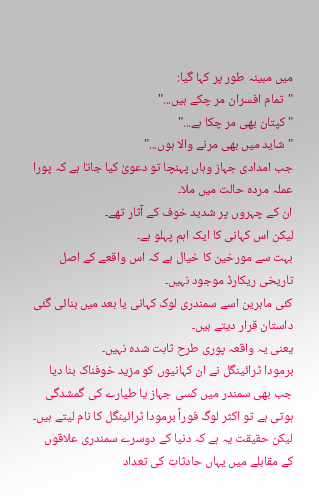میں مبینہ طور پر کہا گیا:
"تمام افسران مر چکے ہیں..."
"کپتان بھی مر چکا ہے..."
"شاید میں بھی مرنے والا ہوں..."
جب امدادی جہاز وہاں پہنچا تو دعویٰ کیا جاتا ہے کہ پورا عملہ مردہ حالت میں ملا۔
ان کے چہروں پر شدید خوف کے آثار تھے۔
لیکن اس کہانی کا ایک اہم پہلو ہے۔
بہت سے مورخین کا خیال ہے کہ اس واقعے کے اصل تاریخی ریکارڈ موجود نہیں۔
کئی ماہرین اسے سمندری لوک کہانی یا بعد میں بنائی گئی داستان قرار دیتے ہیں۔
یعنی یہ واقعہ پوری طرح ثابت شدہ نہیں۔
برمودا ٹرائینگل نے ان کہانیوں کو مزید خوفناک بنا دیا
جب بھی سمندر میں کسی جہاز یا طیارے کی گمشدگی ہوتی ہے تو اکثر لوگ فوراً برمودا ٹرائینگل کا نام لیتے ہیں۔
لیکن حقیقت یہ ہے کہ دنیا کے دوسرے سمندری علاقوں کے مقابلے میں یہاں حادثات کی تعداد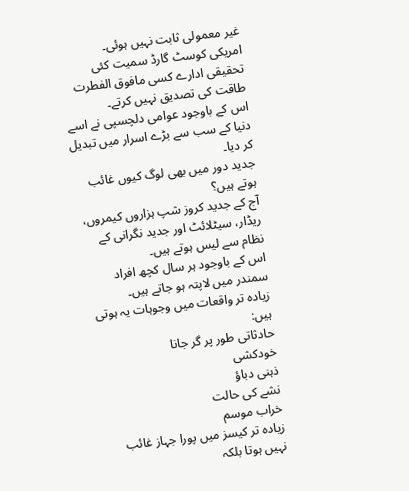غیر معمولی ثابت نہیں ہوئی۔
امریکی کوسٹ گارڈ سمیت کئی تحقیقی ادارے کسی مافوق الفطرت طاقت کی تصدیق نہیں کرتے۔
اس کے باوجود عوامی دلچسپی نے اسے دنیا کے سب سے بڑے اسرار میں تبدیل کر دیا۔
جدید دور میں بھی لوگ کیوں غائب ہوتے ہیں؟
آج کے جدید کروز شپ ہزاروں کیمروں، ریڈار، سیٹلائٹ اور جدید نگرانی کے نظام سے لیس ہوتے ہیں۔
اس کے باوجود ہر سال کچھ افراد سمندر میں لاپتہ ہو جاتے ہیں۔
زیادہ تر واقعات میں وجوہات یہ ہوتی ہیں:
حادثاتی طور پر گر جانا
خودکشی
ذہنی دباؤ
نشے کی حالت
خراب موسم
زیادہ تر کیسز میں پورا جہاز غائب نہیں ہوتا بلکہ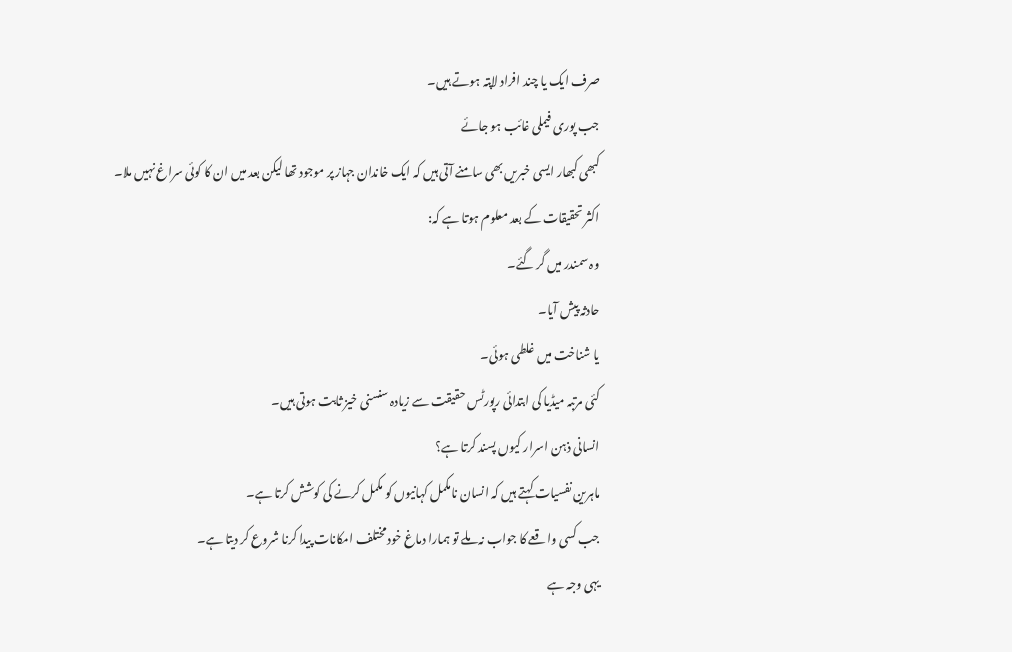صرف ایک یا چند افراد لاپتہ ہوتے ہیں۔
جب پوری فیملی غائب ہو جائے
کبھی کبھار ایسی خبریں بھی سامنے آتی ہیں کہ ایک خاندان جہاز پر موجود تھا لیکن بعد میں ان کا کوئی سراغ نہیں ملا۔
اکثر تحقیقات کے بعد معلوم ہوتا ہے کہ:
وہ سمندر میں گر گئے۔
حادثہ پیش آیا۔
یا شناخت میں غلطی ہوئی۔
کئی مرتبہ میڈیا کی ابتدائی رپورٹس حقیقت سے زیادہ سنسنی خیز ثابت ہوتی ہیں۔
انسانی ذہن اسرار کیوں پسند کرتا ہے؟
ماہرین نفسیات کہتے ہیں کہ انسان نامکمل کہانیوں کو مکمل کرنے کی کوشش کرتا ہے۔
جب کسی واقعے کا جواب نہ ملے تو ہمارا دماغ خود مختلف امکانات پیدا کرنا شروع کر دیتا ہے۔
یہی وجہ ہے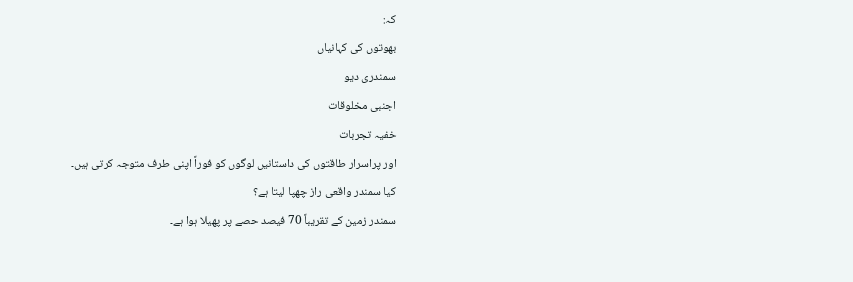کہ:
بھوتوں کی کہانیاں
سمندری دیو
اجنبی مخلوقات
خفیہ تجربات
اور پراسرار طاقتوں کی داستانیں لوگوں کو فوراً اپنی طرف متوجہ کرتی ہیں۔
کیا سمندر واقعی راز چھپا لیتا ہے؟
سمندر زمین کے تقریباً 70 فیصد حصے پر پھیلا ہوا ہے۔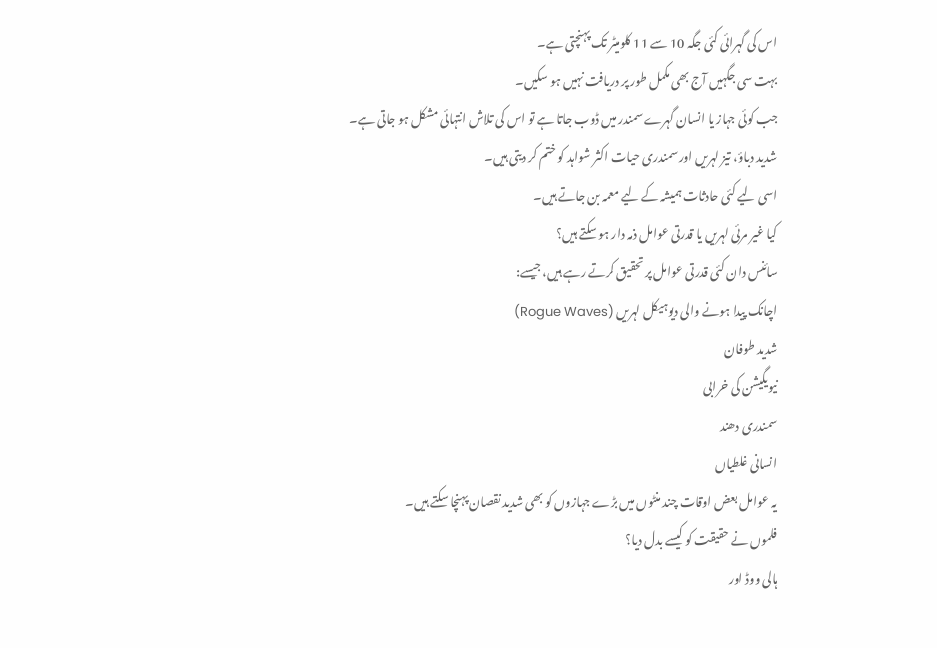اس کی گہرائی کئی جگہ 10 سے 11 کلومیٹر تک پہنچتی ہے۔
بہت سی جگہیں آج بھی مکمل طور پر دریافت نہیں ہو سکیں۔
جب کوئی جہاز یا انسان گہرے سمندر میں ڈوب جاتا ہے تو اس کی تلاش انتہائی مشکل ہو جاتی ہے۔
شدید دباؤ، تیز لہریں اور سمندری حیات اکثر شواہد کو ختم کر دیتی ہیں۔
اسی لیے کئی حادثات ہمیشہ کے لیے معمہ بن جاتے ہیں۔
کیا غیر مرئی لہریں یا قدرتی عوامل ذمہ دار ہو سکتے ہیں؟
سائنس دان کئی قدرتی عوامل پر تحقیق کرتے رہے ہیں، جیسے:
اچانک پیدا ہونے والی دیوہیکل لہریں (Rogue Waves)
شدید طوفان
نیویگیشن کی خرابی
سمندری دھند
انسانی غلطیاں
یہ عوامل بعض اوقات چند منٹوں میں بڑے جہازوں کو بھی شدید نقصان پہنچا سکتے ہیں۔
فلموں نے حقیقت کو کیسے بدل دیا؟
ہالی ووڈ اور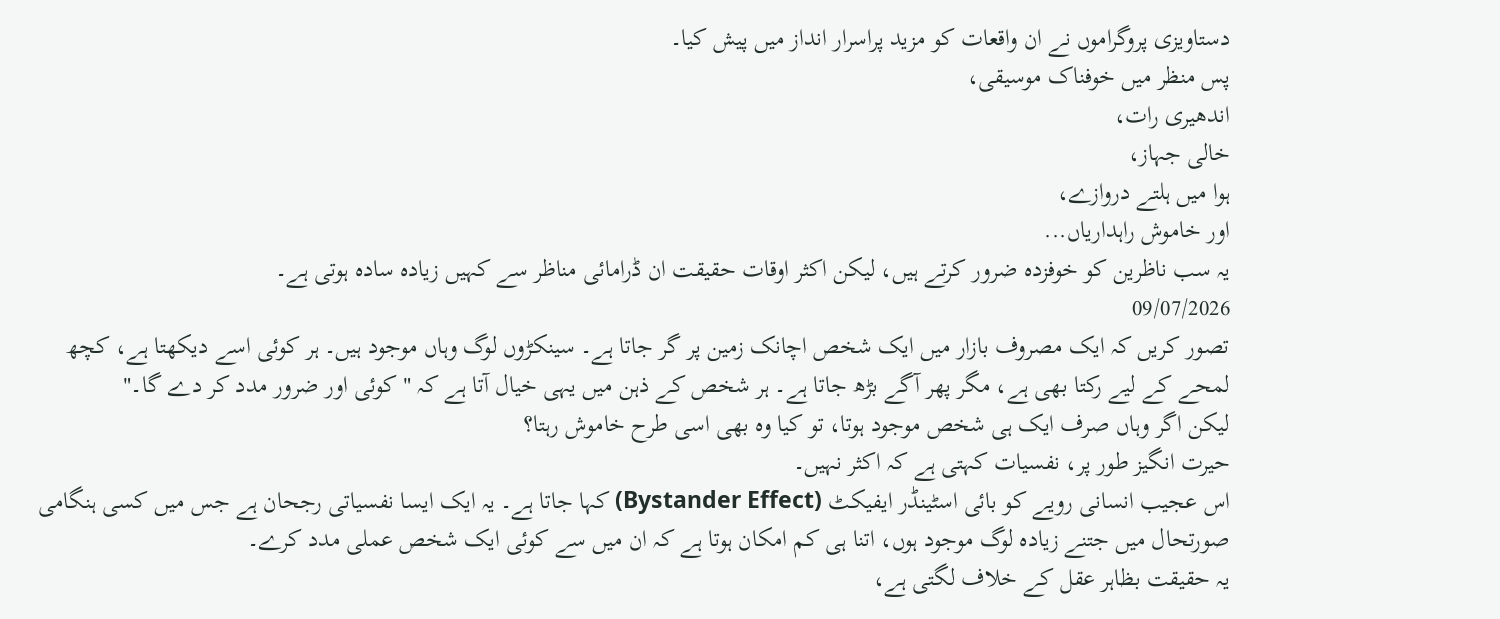دستاویزی پروگراموں نے ان واقعات کو مزید پراسرار انداز میں پیش کیا۔
پس منظر میں خوفناک موسیقی،
اندھیری رات،
خالی جہاز،
ہوا میں ہلتے دروازے،
اور خاموش راہداریاں...
یہ سب ناظرین کو خوفزدہ ضرور کرتے ہیں، لیکن اکثر اوقات حقیقت ان ڈرامائی مناظر سے کہیں زیادہ سادہ ہوتی ہے۔
09/07/2026
تصور کریں کہ ایک مصروف بازار میں ایک شخص اچانک زمین پر گر جاتا ہے۔ سینکڑوں لوگ وہاں موجود ہیں۔ ہر کوئی اسے دیکھتا ہے، کچھ لمحے کے لیے رکتا بھی ہے، مگر پھر آگے بڑھ جاتا ہے۔ ہر شخص کے ذہن میں یہی خیال آتا ہے کہ "کوئی اور ضرور مدد کر دے گا۔"
لیکن اگر وہاں صرف ایک ہی شخص موجود ہوتا، تو کیا وہ بھی اسی طرح خاموش رہتا؟
حیرت انگیز طور پر، نفسیات کہتی ہے کہ اکثر نہیں۔
اس عجیب انسانی رویے کو بائی اسٹینڈر ایفیکٹ (Bystander Effect) کہا جاتا ہے۔ یہ ایک ایسا نفسیاتی رجحان ہے جس میں کسی ہنگامی صورتحال میں جتنے زیادہ لوگ موجود ہوں، اتنا ہی کم امکان ہوتا ہے کہ ان میں سے کوئی ایک شخص عملی مدد کرے۔
یہ حقیقت بظاہر عقل کے خلاف لگتی ہے،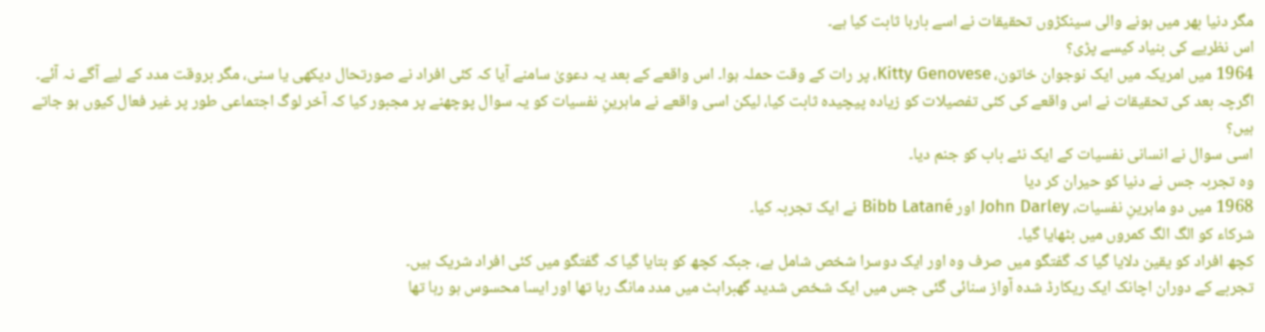مگر دنیا بھر میں ہونے والی سینکڑوں تحقیقات نے اسے بارہا ثابت کیا ہے۔
اس نظریے کی بنیاد کیسے پڑی؟
1964 میں امریکہ میں ایک نوجوان خاتون، Kitty Genovese، پر رات کے وقت حملہ ہوا۔ اس واقعے کے بعد یہ دعویٰ سامنے آیا کہ کئی افراد نے صورتحال دیکھی یا سنی، مگر بروقت مدد کے لیے آگے نہ آئے۔
اگرچہ بعد کی تحقیقات نے اس واقعے کی کئی تفصیلات کو زیادہ پیچیدہ ثابت کیا، لیکن اسی واقعے نے ماہرینِ نفسیات کو یہ سوال پوچھنے پر مجبور کیا کہ آخر لوگ اجتماعی طور پر غیر فعال کیوں ہو جاتے ہیں؟
اسی سوال نے انسانی نفسیات کے ایک نئے باب کو جنم دیا۔
وہ تجربہ جس نے دنیا کو حیران کر دیا
1968 میں دو ماہرینِ نفسیات، John Darley اور Bibb Latané نے ایک تجربہ کیا۔
شرکاء کو الگ الگ کمروں میں بٹھایا گیا۔
کچھ افراد کو یقین دلایا گیا کہ گفتگو میں صرف وہ اور ایک دوسرا شخص شامل ہے، جبکہ کچھ کو بتایا گیا کہ گفتگو میں کئی افراد شریک ہیں۔
تجربے کے دوران اچانک ایک ریکارڈ شدہ آواز سنائی گئی جس میں ایک شخص شدید گھبراہٹ میں مدد مانگ رہا تھا اور ایسا محسوس ہو رہا تھا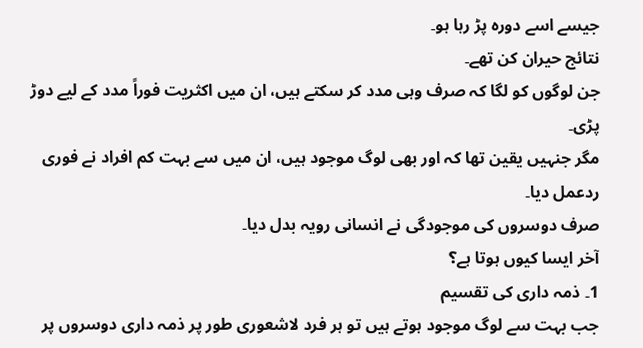جیسے اسے دورہ پڑ رہا ہو۔
نتائج حیران کن تھے۔
جن لوگوں کو لگا کہ صرف وہی مدد کر سکتے ہیں، ان میں اکثریت فوراً مدد کے لیے دوڑ پڑی۔
مگر جنہیں یقین تھا کہ اور بھی لوگ موجود ہیں، ان میں سے بہت کم افراد نے فوری ردعمل دیا۔
صرف دوسروں کی موجودگی نے انسانی رویہ بدل دیا۔
آخر ایسا کیوں ہوتا ہے؟
1۔ ذمہ داری کی تقسیم
جب بہت سے لوگ موجود ہوتے ہیں تو ہر فرد لاشعوری طور پر ذمہ داری دوسروں پر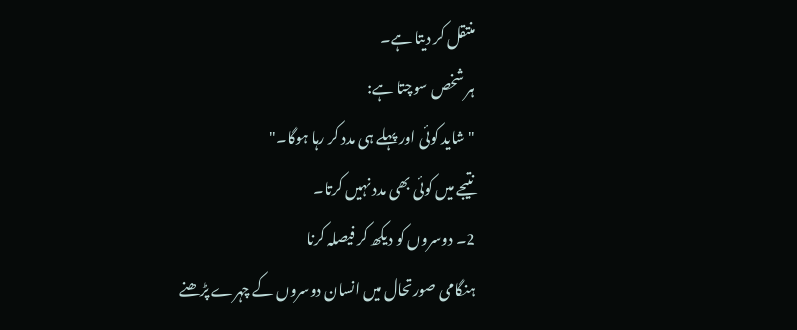منتقل کر دیتا ہے۔
ہر شخص سوچتا ہے:
"شاید کوئی اور پہلے ہی مدد کر رہا ہوگا۔"
نتیجے میں کوئی بھی مدد نہیں کرتا۔
2۔ دوسروں کو دیکھ کر فیصلہ کرنا
ہنگامی صورتحال میں انسان دوسروں کے چہرے پڑھنے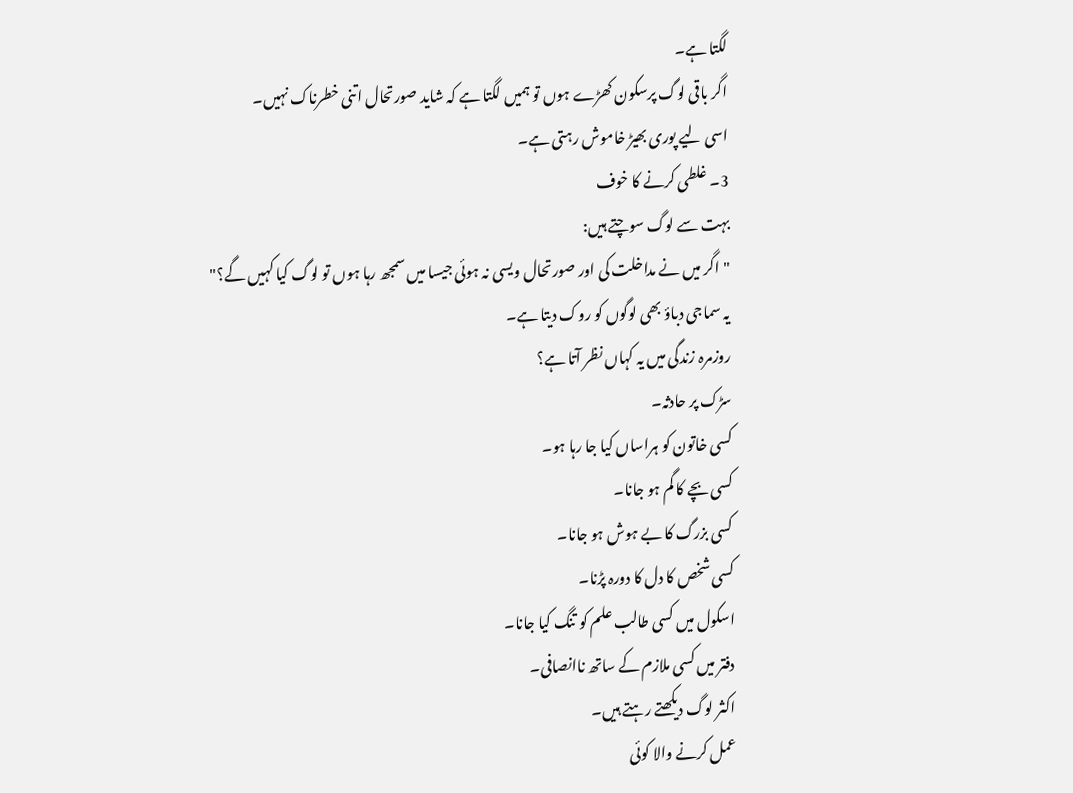لگتا ہے۔
اگر باقی لوگ پرسکون کھڑے ہوں تو ہمیں لگتا ہے کہ شاید صورتحال اتنی خطرناک نہیں۔
اسی لیے پوری بھیڑ خاموش رہتی ہے۔
3۔ غلطی کرنے کا خوف
بہت سے لوگ سوچتے ہیں:
"اگر میں نے مداخلت کی اور صورتحال ویسی نہ ہوئی جیسا میں سمجھ رہا ہوں تو لوگ کیا کہیں گے؟"
یہ سماجی دباؤ بھی لوگوں کو روک دیتا ہے۔
روزمرہ زندگی میں یہ کہاں نظر آتا ہے؟
سڑک پر حادثہ۔
کسی خاتون کو ہراساں کیا جا رہا ہو۔
کسی بچے کا گم ہو جانا۔
کسی بزرگ کا بے ہوش ہو جانا۔
کسی شخص کا دل کا دورہ پڑنا۔
اسکول میں کسی طالب علم کو تنگ کیا جانا۔
دفتر میں کسی ملازم کے ساتھ ناانصافی۔
اکثر لوگ دیکھتے رہتے ہیں۔
عمل کرنے والا کوئی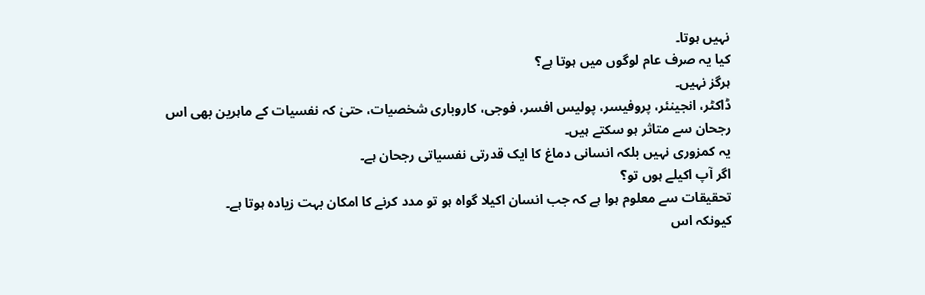نہیں ہوتا۔
کیا یہ صرف عام لوگوں میں ہوتا ہے؟
ہرگز نہیں۔
ڈاکٹر، انجینئر، پروفیسر، پولیس افسر، فوجی، کاروباری شخصیات، حتیٰ کہ نفسیات کے ماہرین بھی اس رجحان سے متاثر ہو سکتے ہیں۔
یہ کمزوری نہیں بلکہ انسانی دماغ کا ایک قدرتی نفسیاتی رجحان ہے۔
اگر آپ اکیلے ہوں تو؟
تحقیقات سے معلوم ہوا ہے کہ جب انسان اکیلا گواہ ہو تو مدد کرنے کا امکان بہت زیادہ ہوتا ہے۔
کیونکہ اس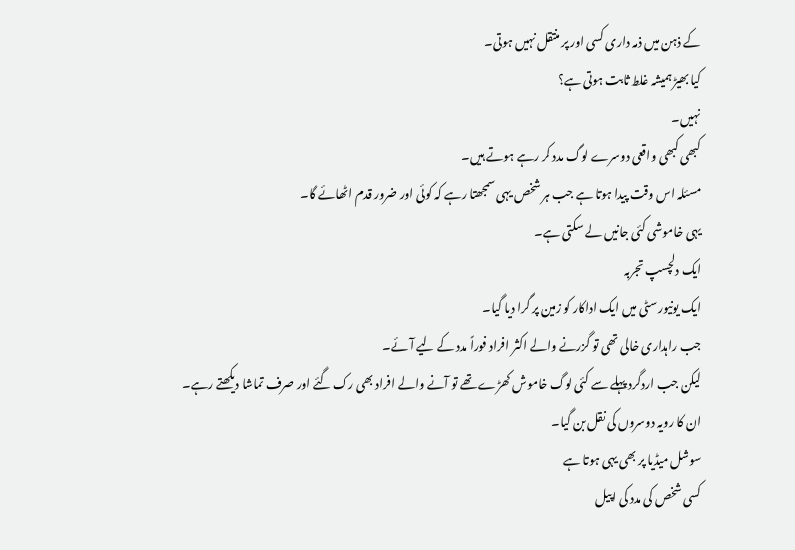کے ذہن میں ذمہ داری کسی اور پر منتقل نہیں ہوتی۔
کیا بھیڑ ہمیشہ غلط ثابت ہوتی ہے؟
نہیں۔
کبھی کبھی واقعی دوسرے لوگ مدد کر رہے ہوتے ہیں۔
مسئلہ اس وقت پیدا ہوتا ہے جب ہر شخص یہی سمجھتا رہے کہ کوئی اور ضرور قدم اٹھائے گا۔
یہی خاموشی کئی جانیں لے سکتی ہے۔
ایک دلچسپ تجربہ
ایک یونیورسٹی میں ایک اداکار کو زمین پر گرا دیا گیا۔
جب راہداری خالی تھی تو گزرنے والے اکثر افراد فوراً مدد کے لیے آئے۔
لیکن جب اردگرد پہلے سے کئی لوگ خاموش کھڑے تھے تو آنے والے افراد بھی رک گئے اور صرف تماشا دیکھتے رہے۔
ان کا رویہ دوسروں کی نقل بن گیا۔
سوشل میڈیا پر بھی یہی ہوتا ہے
کسی شخص کی مدد کی اپیل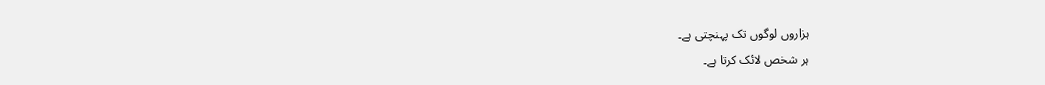ہزاروں لوگوں تک پہنچتی ہے۔
ہر شخص لائک کرتا ہے۔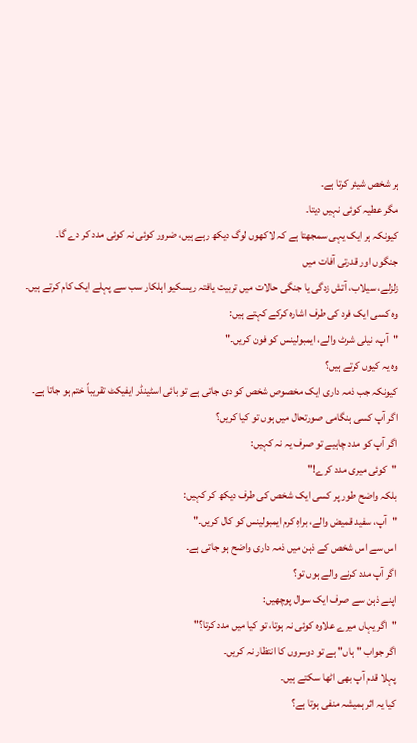ہر شخص شیئر کرتا ہے۔
مگر عطیہ کوئی نہیں دیتا۔
کیونکہ ہر ایک یہی سمجھتا ہے کہ لاکھوں لوگ دیکھ رہے ہیں، ضرور کوئی نہ کوئی مدد کر دے گا۔
جنگوں اور قدرتی آفات میں
زلزلے، سیلاب، آتش زدگی یا جنگی حالات میں تربیت یافتہ ریسکیو اہلکار سب سے پہلے ایک کام کرتے ہیں۔
وہ کسی ایک فرد کی طرف اشارہ کرکے کہتے ہیں:
"آپ، نیلی شرٹ والے، ایمبولینس کو فون کریں۔"
وہ یہ کیوں کرتے ہیں؟
کیونکہ جب ذمہ داری ایک مخصوص شخص کو دی جاتی ہے تو بائی اسٹینڈر ایفیکٹ تقریباً ختم ہو جاتا ہے۔
اگر آپ کسی ہنگامی صورتحال میں ہوں تو کیا کریں؟
اگر آپ کو مدد چاہیے تو صرف یہ نہ کہیں:
"کوئی میری مدد کرے!"
بلکہ واضح طور پر کسی ایک شخص کی طرف دیکھ کر کہیں:
"آپ، سفید قمیض والے، براہِ کرم ایمبولینس کو کال کریں۔"
اس سے اس شخص کے ذہن میں ذمہ داری واضح ہو جاتی ہے۔
اگر آپ مدد کرنے والے ہوں تو؟
اپنے ذہن سے صرف ایک سوال پوچھیں:
"اگر یہاں میرے علاوہ کوئی نہ ہوتا، تو کیا میں مدد کرتا؟"
اگر جواب "ہاں" ہے تو دوسروں کا انتظار نہ کریں۔
پہلا قدم آپ بھی اٹھا سکتے ہیں۔
کیا یہ اثر ہمیشہ منفی ہوتا ہے؟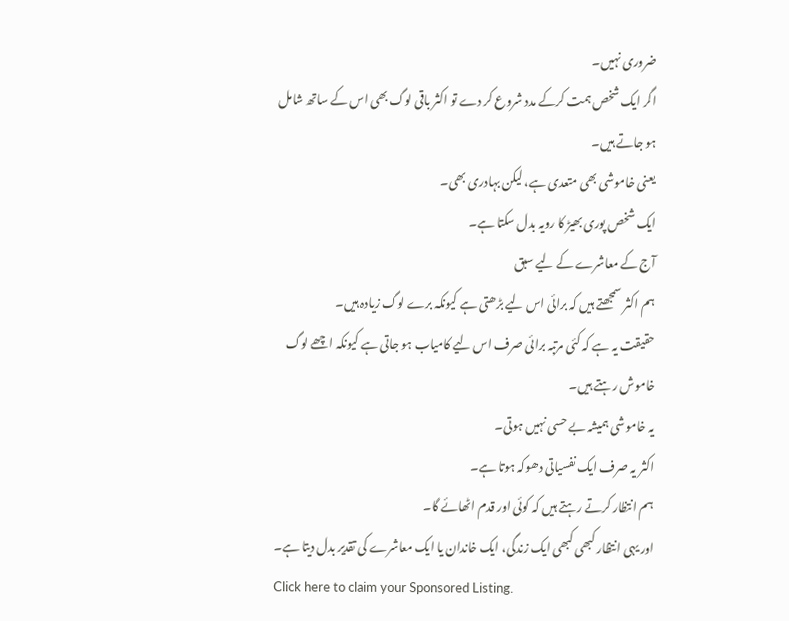ضروری نہیں۔
اگر ایک شخص ہمت کرکے مدد شروع کر دے تو اکثر باقی لوگ بھی اس کے ساتھ شامل ہو جاتے ہیں۔
یعنی خاموشی بھی متعدی ہے، لیکن بہادری بھی۔
ایک شخص پوری بھیڑ کا رویہ بدل سکتا ہے۔
آج کے معاشرے کے لیے سبق
ہم اکثر سمجھتے ہیں کہ برائی اس لیے بڑھتی ہے کیونکہ برے لوگ زیادہ ہیں۔
حقیقت یہ ہے کہ کئی مرتبہ برائی صرف اس لیے کامیاب ہو جاتی ہے کیونکہ اچھے لوگ خاموش رہتے ہیں۔
یہ خاموشی ہمیشہ بے حسی نہیں ہوتی۔
اکثر یہ صرف ایک نفسیاتی دھوکہ ہوتا ہے۔
ہم انتظار کرتے رہتے ہیں کہ کوئی اور قدم اٹھائے گا۔
اور یہی انتظار کبھی کبھی ایک زندگی، ایک خاندان یا ایک معاشرے کی تقدیر بدل دیتا ہے۔
Click here to claim your Sponsored Listing.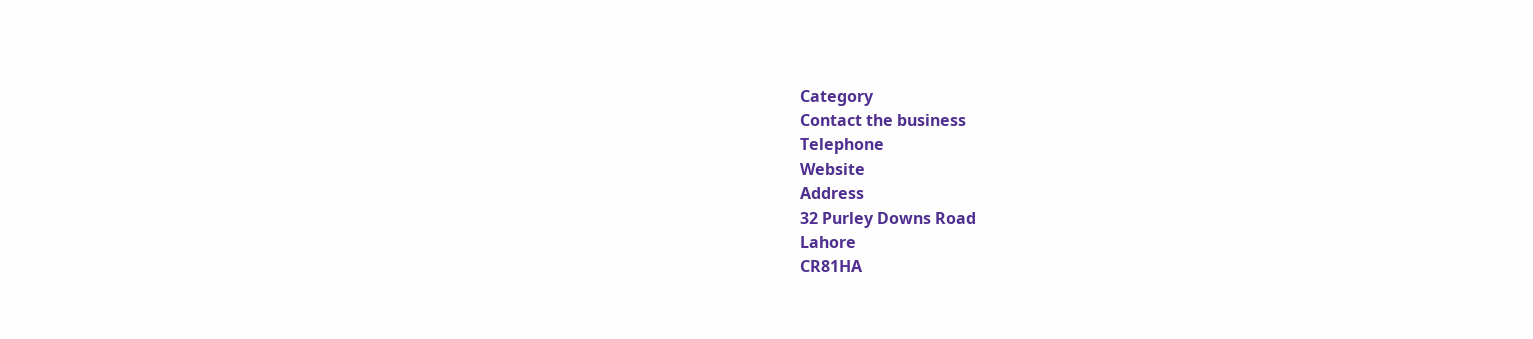Category
Contact the business
Telephone
Website
Address
32 Purley Downs Road
Lahore
CR81HA